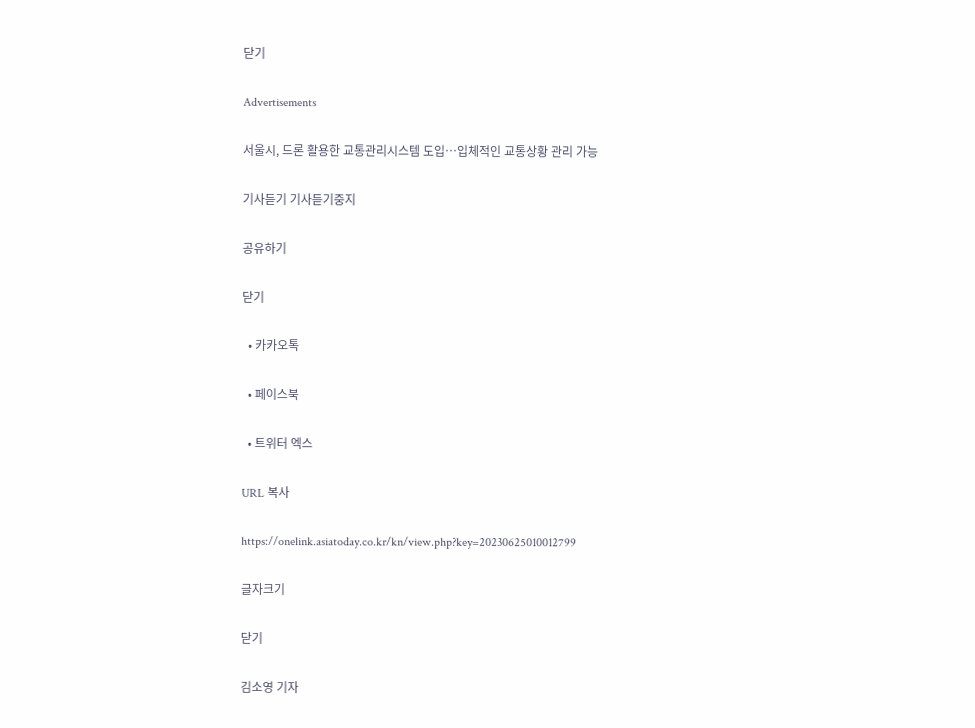닫기

Advertisements

서울시, 드론 활용한 교통관리시스템 도입…입체적인 교통상황 관리 가능

기사듣기 기사듣기중지

공유하기

닫기

  • 카카오톡

  • 페이스북

  • 트위터 엑스

URL 복사

https://onelink.asiatoday.co.kr/kn/view.php?key=20230625010012799

글자크기

닫기

김소영 기자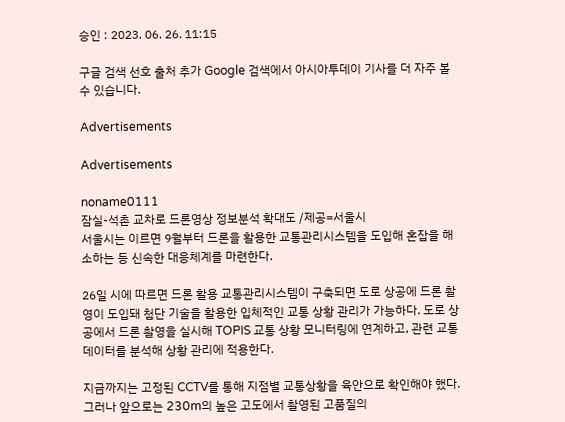승인 : 2023. 06. 26. 11:15

구글 검색 선호 출처 추가 Google 검색에서 아시아투데이 기사를 더 자주 볼 수 있습니다.

Advertisements

Advertisements

noname0111
잠실-석촌 교차로 드론영상 정보분석 확대도 /제공=서울시
서울시는 이르면 9월부터 드론을 활용한 교통관리시스템을 도입해 혼잡을 해소하는 등 신속한 대응체계를 마련한다.

26일 시에 따르면 드론 활용 교통관리시스템이 구축되면 도로 상공에 드론 촬영이 도입돼 첨단 기술을 활용한 입체적인 교통 상황 관리가 가능하다. 도로 상공에서 드론 촬영을 실시해 TOPIS 교통 상황 모니터링에 연계하고, 관련 교통 데이터를 분석해 상황 관리에 적용한다.

지금까지는 고정된 CCTV를 통해 지점별 교통상황을 육안으로 확인해야 했다. 그러나 앞으로는 230m의 높은 고도에서 촬영된 고품질의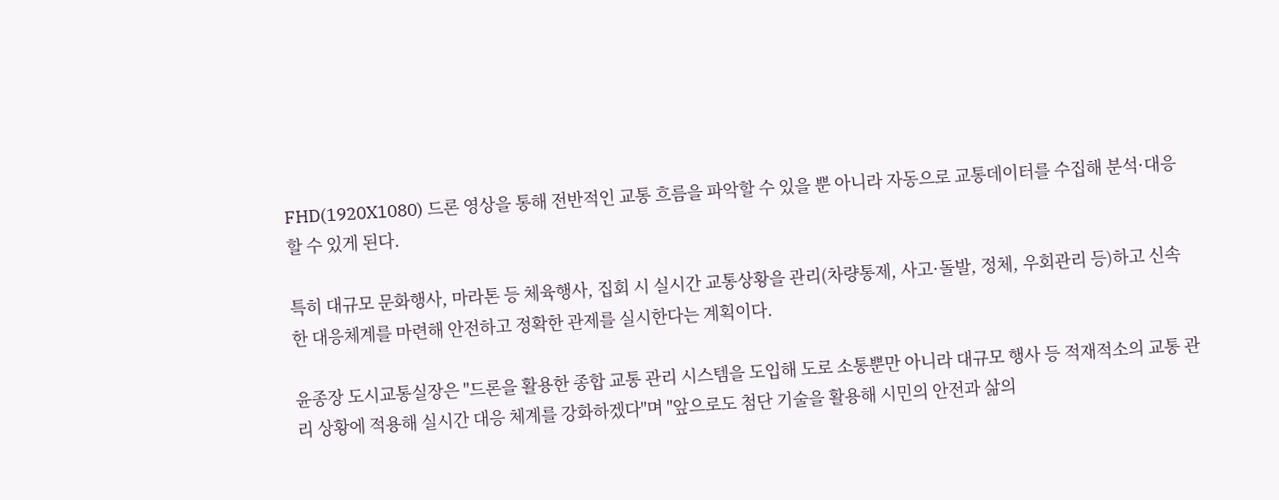FHD(1920X1080) 드론 영상을 통해 전반적인 교통 흐름을 파악할 수 있을 뿐 아니라 자동으로 교통데이터를 수집해 분석·대응할 수 있게 된다.

특히 대규모 문화행사, 마라톤 등 체육행사, 집회 시 실시간 교통상황을 관리(차량통제, 사고·돌발, 정체, 우회관리 등)하고 신속한 대응체계를 마련해 안전하고 정확한 관제를 실시한다는 계획이다.

윤종장 도시교통실장은 "드론을 활용한 종합 교통 관리 시스템을 도입해 도로 소통뿐만 아니라 대규모 행사 등 적재적소의 교통 관리 상황에 적용해 실시간 대응 체계를 강화하겠다"며 "앞으로도 첨단 기술을 활용해 시민의 안전과 삶의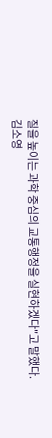질을 높이는 과학 중심의 교통행정을 실현하겠다"고 말했다.
김소영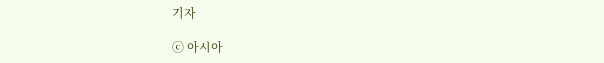기자

ⓒ 아시아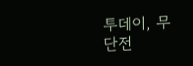투데이, 무단전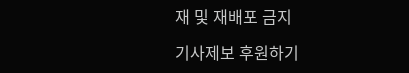재 및 재배포 금지

기사제보 후원하기